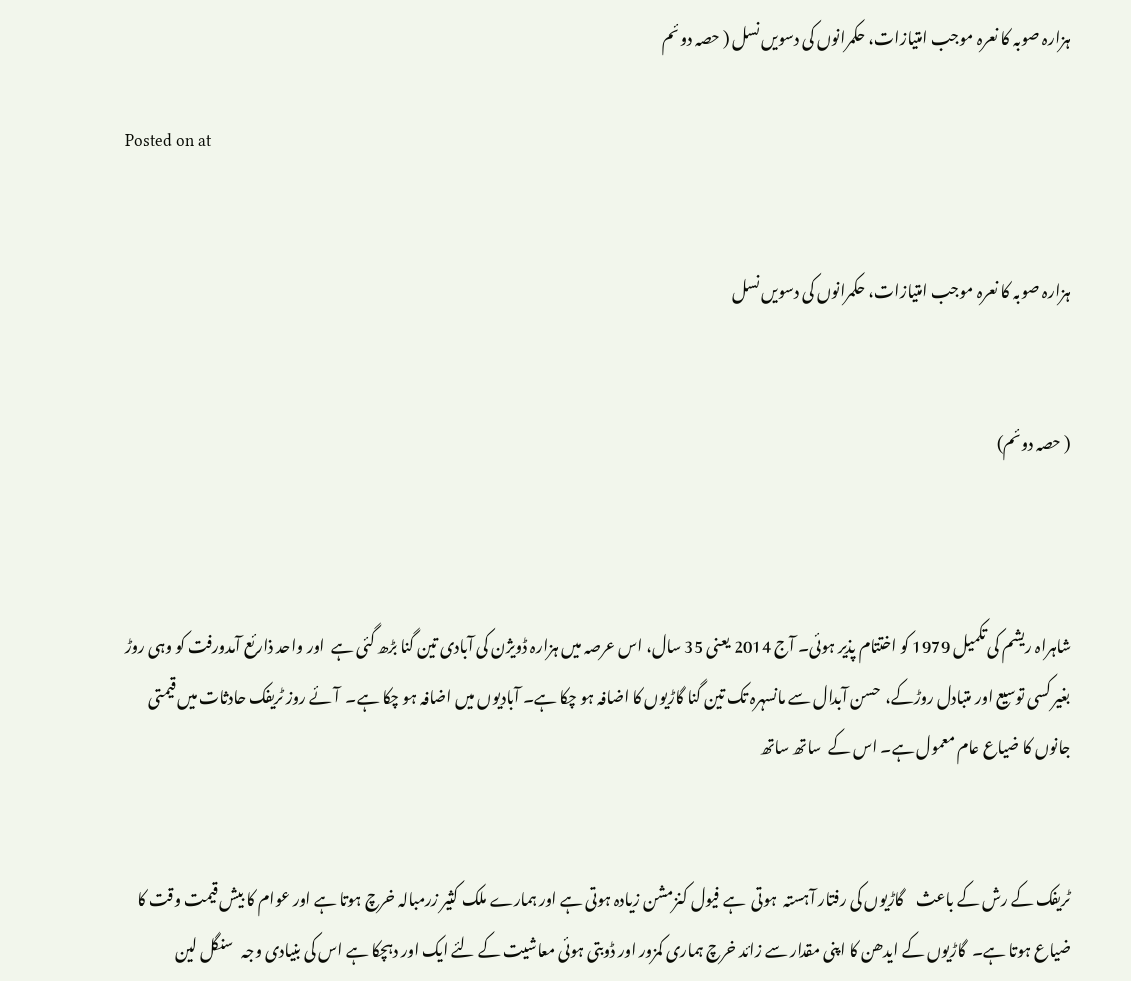ہزارہ صوبہ کا نعرہ موجب امتیازات، حکمرانوں کی دسویں نسل ( حصہ دوئم

Posted on at


ہزارہ صوبہ کا نعرہ موجب امتیازات، حکمرانوں کی دسویں نسل


( حصہ دوئم)



شاہراہ ریشم کی تکمیل 1979 کو اختتام پذیر ہوئی۔ آج 2014 یعنی 35 سال، اس عرصہ میں ہزارہ ڈویژن کی آبادی تین گنا بڑھ گئی ہے  اور واحد ذارئع آمدورفت کو وہی روڑ بغیر کسی توسیع اور متبادل روڑکے،  حسن آبدال سے مانسہرہ تک تین گنا گاڑیوں کا اضافہ ہو چکا ہے۔ آبادیوں میں اضافہ ہو چکا ہے۔  آئے روز ٹریفک حادثات میں قیمتی جانوں کا ضیاع عام معمول ہے۔ اس کے  ساتھ ساتھ


ٹریفک کے رش کے باعث    گاڑیوں کی رفتار آہستہ  ہوتی  ہے فیول کنزمشن زیادہ ہوتی ہے اور ہمارے ملک کثیر زرمبالہ خرچ ہوتا ہے اور عوام کا بیش قیمت وقت کا ضیاع ہوتا ہے۔  گاڑیوں کے ایدھن کا اپنی مقدار سے زائد خرچ ہماری کمزور اور ڈوبتی ہوئی معاشیت کے لئے ایک اور دہچکا ہے اس کی بنیادی وجہ   سنگل لین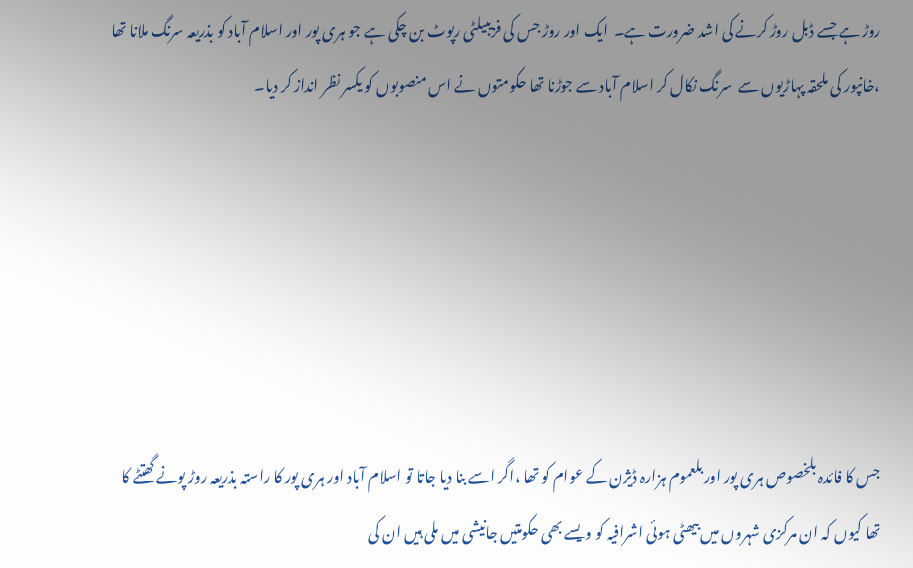روڑ ہے جسے ڈبل روڑ کرنے کی اشد ضرورت ہے۔  ایک اور روڑ جس کی فزیبیلٹی رپوٹ بن چکی ہے جو ہری پور اور اسلام آباد کو بذریعہ سرنگ ملانا تھا ،خانپور کی ملحقہ پہاڑیوں سے  سرنگ نکال کر اسلام آباد سے جوڑنا تھا حکومتوں نے اس منصوبوں کو یکسر نظر انداز کر دیا۔






جس کا فائدہ بلخصوص ہری پور اور بلعموم ہزارہ ڈیژن کے عوام کو تھا ،اگر اسے بنا دیا جاتا تو اسلام آباد اور ہری پور کا راستہ بذریعہ روڑ پونے گھتٹے کا تھا کیوں کہ ان مرکزی شہروں میں بیھٹی ہوئی اشرافیہ کو ویسے بھی حکومتیں جانیشی میں ملی ہیں ان کی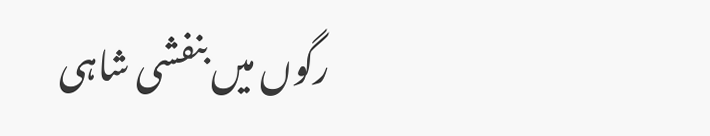رگوں میں بنفشی شاہی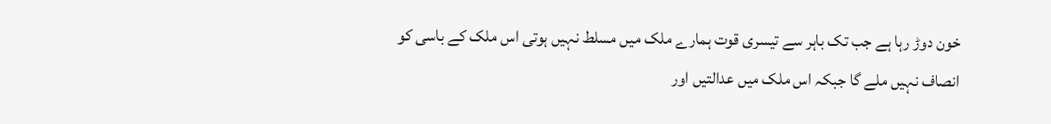خون دوڑ رہا ہے جب تک باہر سے تیسری قوت ہمارے ملک میں مسلط نہیں ہوتی اس ملک کے باسی کو انصاف نہیں ملے گا جبکہ اس ملک میں عدالتیں اور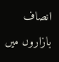انصاف بازاروں میں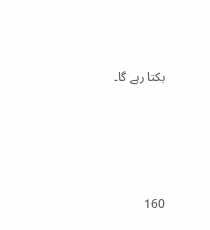بکتا رہے گا۔




160